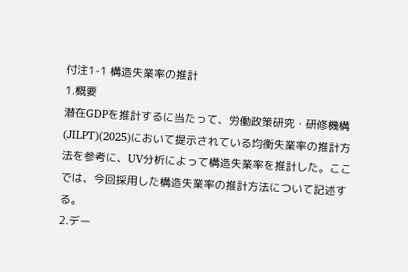付注1-1 構造失業率の推計
1.概要
潜在GDPを推計するに当たって、労働政策研究・研修機構(JILPT)(2025)において提示されている均衡失業率の推計方法を参考に、UV分析によって構造失業率を推計した。ここでは、今回採用した構造失業率の推計方法について記述する。
2.デー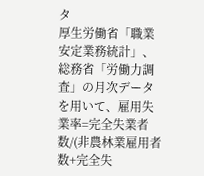タ
厚生労働省「職業安定業務統計」、総務省「労働力調査」の月次データを用いて、雇用失業率=完全失業者数/(非農林業雇用者数+完全失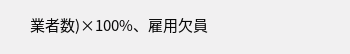業者数)×100%、雇用欠員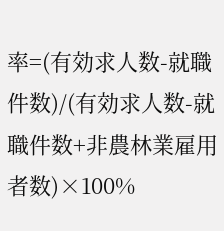率=(有効求人数-就職件数)/(有効求人数-就職件数+非農林業雇用者数)×100%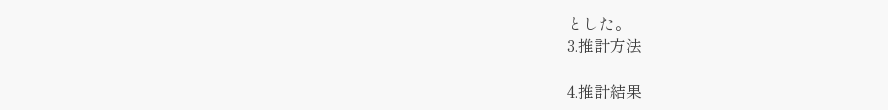とした。
3.推計方法

4.推計結果